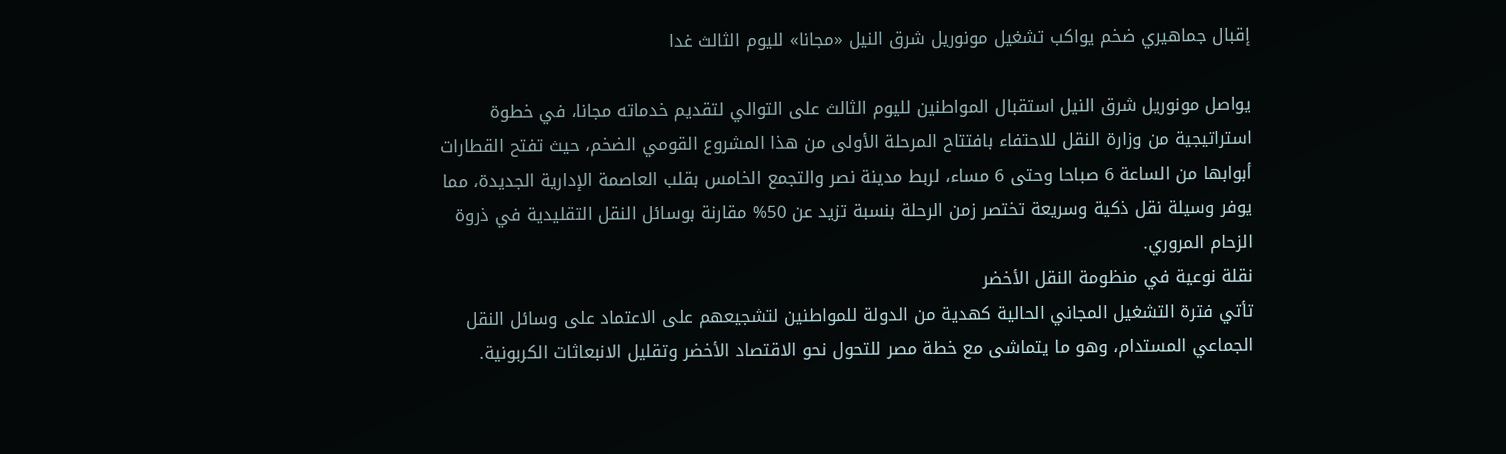إقبال جماهيري ضخم يواكب تشغيل مونوريل شرق النيل «مجانا» لليوم الثالث غدا

يواصل مونوريل شرق النيل استقبال المواطنين لليوم الثالث على التوالي لتقديم خدماته مجانا، في خطوة استراتيجية من وزارة النقل للاحتفاء بافتتاح المرحلة الأولى من هذا المشروع القومي الضخم، حيث تفتح القطارات أبوابها من الساعة 6 صباحا وحتى 6 مساء، لربط مدينة نصر والتجمع الخامس بقلب العاصمة الإدارية الجديدة، مما يوفر وسيلة نقل ذكية وسريعة تختصر زمن الرحلة بنسبة تزيد عن 50% مقارنة بوسائل النقل التقليدية في ذروة الزحام المروري.
نقلة نوعية في منظومة النقل الأخضر
تأتي فترة التشغيل المجاني الحالية كهدية من الدولة للمواطنين لتشجيعهم على الاعتماد على وسائل النقل الجماعي المستدام، وهو ما يتماشى مع خطة مصر للتحول نحو الاقتصاد الأخضر وتقليل الانبعاثات الكربونية.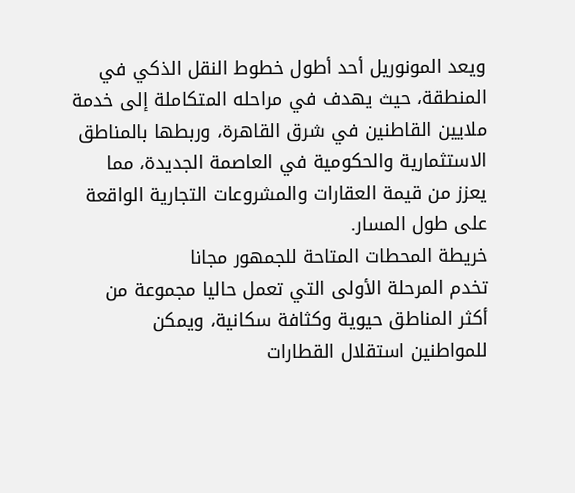ويعد المونوريل أحد أطول خطوط النقل الذكي في المنطقة، حيث يهدف في مراحله المتكاملة إلى خدمة ملايين القاطنين في شرق القاهرة، وربطها بالمناطق الاستثمارية والحكومية في العاصمة الجديدة، مما يعزز من قيمة العقارات والمشروعات التجارية الواقعة على طول المسار.
خريطة المحطات المتاحة للجمهور مجانا
تخدم المرحلة الأولى التي تعمل حاليا مجموعة من أكثر المناطق حيوية وكثافة سكانية، ويمكن للمواطنين استقلال القطارات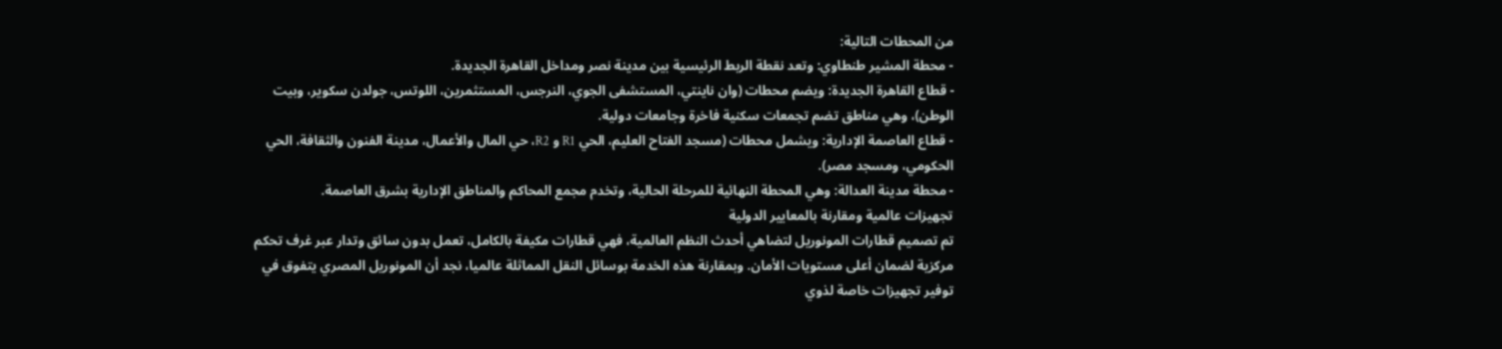من المحطات التالية:
- محطة المشير طنطاوي: وتعد نقطة الربط الرئيسية بين مدينة نصر ومداخل القاهرة الجديدة.
- قطاع القاهرة الجديدة: ويضم محطات (وان ناينتي، المستشفى الجوي، النرجس، المستثمرين، اللوتس، جولدن سكوير، وبيت الوطن)، وهي مناطق تضم تجمعات سكنية فاخرة وجامعات دولية.
- قطاع العاصمة الإدارية: ويشمل محطات (مسجد الفتاح العليم، الحي R1 و R2، حي المال والأعمال، مدينة الفنون والثقافة، الحي الحكومي، ومسجد مصر).
- محطة مدينة العدالة: وهي المحطة النهائية للمرحلة الحالية، وتخدم مجمع المحاكم والمناطق الإدارية بشرق العاصمة.
تجهيزات عالمية ومقارنة بالمعايير الدولية
تم تصميم قطارات المونوريل لتضاهي أحدث النظم العالمية، فهي قطارات مكيفة بالكامل، تعمل بدون سائق وتدار عبر غرف تحكم مركزية لضمان أعلى مستويات الأمان. وبمقارنة هذه الخدمة بوسائل النقل المماثلة عالميا، نجد أن المونوريل المصري يتفوق في توفير تجهيزات خاصة لذوي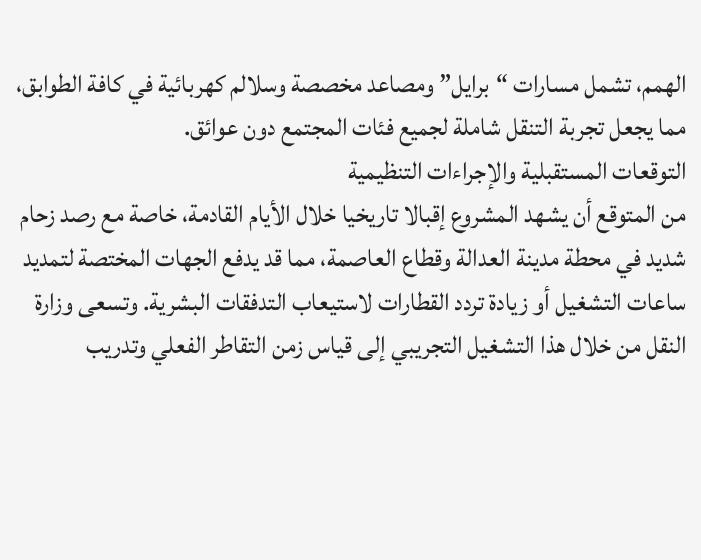الهمم، تشمل مسارات “برايل” ومصاعد مخصصة وسلالم كهربائية في كافة الطوابق، مما يجعل تجربة التنقل شاملة لجميع فئات المجتمع دون عوائق.
التوقعات المستقبلية والإجراءات التنظيمية
من المتوقع أن يشهد المشروع إقبالا تاريخيا خلال الأيام القادمة، خاصة مع رصد زحام شديد في محطة مدينة العدالة وقطاع العاصمة، مما قد يدفع الجهات المختصة لتمديد ساعات التشغيل أو زيادة تردد القطارات لاستيعاب التدفقات البشرية. وتسعى وزارة النقل من خلال هذا التشغيل التجريبي إلى قياس زمن التقاطر الفعلي وتدريب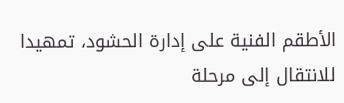الأطقم الفنية على إدارة الحشود، تمهيدا للانتقال إلى مرحلة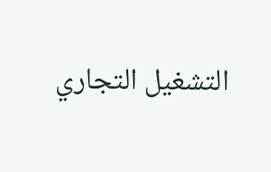التشغيل التجاري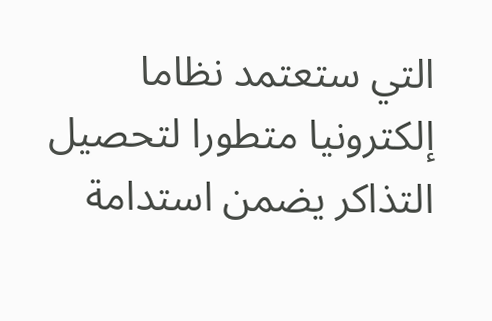التي ستعتمد نظاما إلكترونيا متطورا لتحصيل التذاكر يضمن استدامة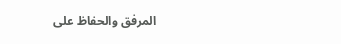المرفق والحفاظ على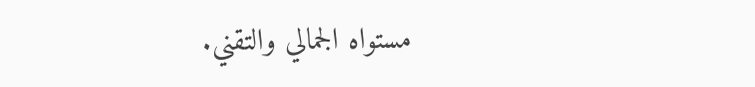مستواه الجمالي والتقني.